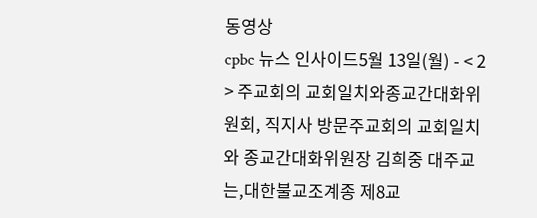동영상
cpbc 뉴스 인사이드5월 13일(월) - < 2 > 주교회의 교회일치와종교간대화위원회, 직지사 방문주교회의 교회일치와 종교간대화위원장 김희중 대주교는,대한불교조계종 제8교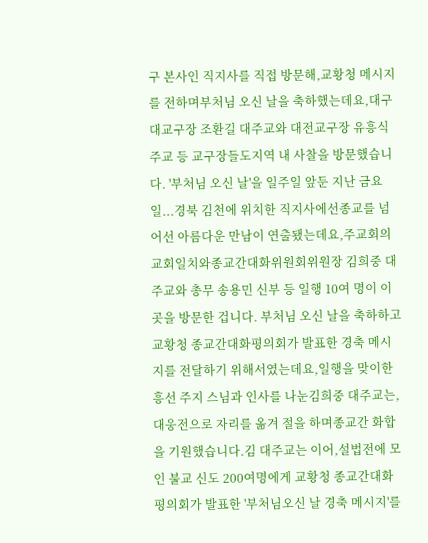구 본사인 직지사를 직접 방문해,교황청 메시지를 전하며부처님 오신 날을 축하했는데요,대구대교구장 조환길 대주교와 대전교구장 유흥식 주교 등 교구장들도지역 내 사찰을 방문했습니다. '부처님 오신 날'을 일주일 앞둔 지난 금요일...경북 김천에 위치한 직지사에선종교를 넘어선 아름다운 만남이 연출됐는데요,주교회의 교회일치와종교간대화위원회위원장 김희중 대주교와 총무 송용민 신부 등 일행 10여 명이 이곳을 방문한 겁니다. 부처님 오신 날을 축하하고 교황청 종교간대화평의회가 발표한 경축 메시지를 전달하기 위해서였는데요,일행을 맞이한흥선 주지 스님과 인사를 나눈김희중 대주교는,대웅전으로 자리를 옮겨 절을 하며종교간 화합을 기원했습니다.김 대주교는 이어,설법전에 모인 불교 신도 200여명에게 교황청 종교간대화평의회가 발표한 '부처님오신 날 경축 메시지'를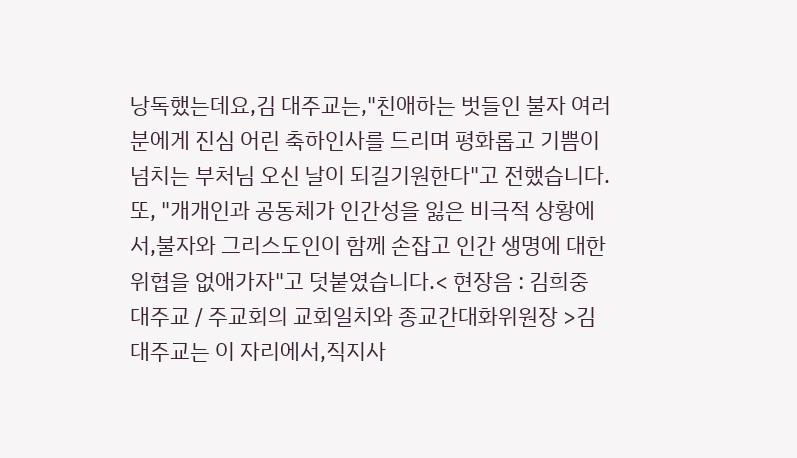낭독했는데요,김 대주교는,"친애하는 벗들인 불자 여러분에게 진심 어린 축하인사를 드리며 평화롭고 기쁨이 넘치는 부처님 오신 날이 되길기원한다"고 전했습니다.또, "개개인과 공동체가 인간성을 잃은 비극적 상황에서,불자와 그리스도인이 함께 손잡고 인간 생명에 대한 위협을 없애가자"고 덧붙였습니다.< 현장음 : 김희중 대주교 / 주교회의 교회일치와 종교간대화위원장 >김 대주교는 이 자리에서,직지사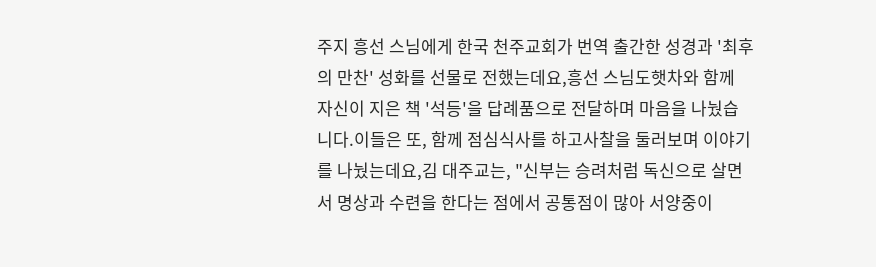주지 흥선 스님에게 한국 천주교회가 번역 출간한 성경과 '최후의 만찬' 성화를 선물로 전했는데요,흥선 스님도햇차와 함께 자신이 지은 책 '석등'을 답례품으로 전달하며 마음을 나눴습니다.이들은 또, 함께 점심식사를 하고사찰을 둘러보며 이야기를 나눴는데요,김 대주교는, "신부는 승려처럼 독신으로 살면서 명상과 수련을 한다는 점에서 공통점이 많아 서양중이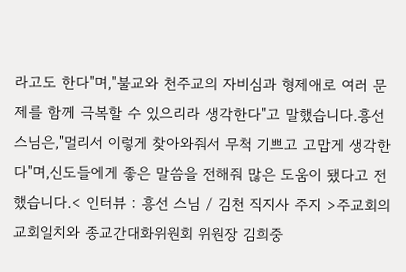라고도 한다"며,"불교와 천주교의 자비심과 형제애로 여러 문제를 함께 극복할 수 있으리라 생각한다"고 말했습니다.흥선 스님은,"멀리서 이렇게 찾아와줘서 무척 기쁘고 고맙게 생각한다"며,신도들에게 좋은 말씀을 전해줘 많은 도움이 됐다고 전했습니다.< 인터뷰 : 흥선 스님 / 김천 직지사 주지 >주교회의 교회일치와 종교간대화위원회 위원장 김희중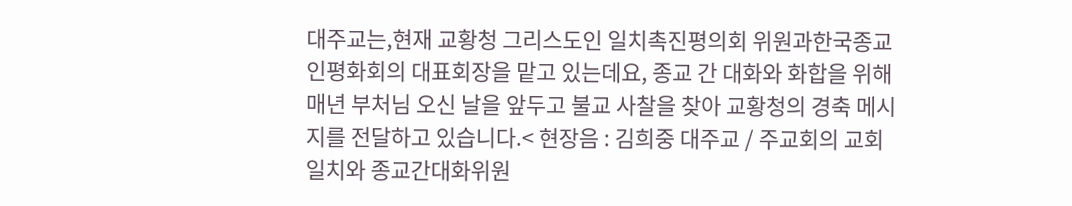대주교는,현재 교황청 그리스도인 일치촉진평의회 위원과한국종교인평화회의 대표회장을 맡고 있는데요, 종교 간 대화와 화합을 위해 매년 부처님 오신 날을 앞두고 불교 사찰을 찾아 교황청의 경축 메시지를 전달하고 있습니다.< 현장음 : 김희중 대주교 / 주교회의 교회일치와 종교간대화위원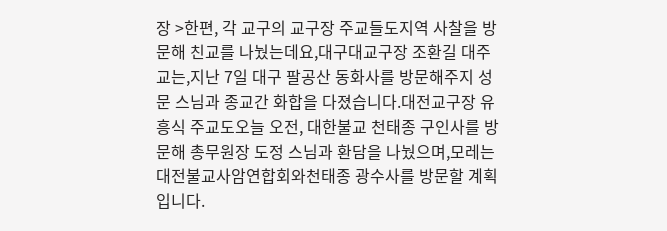장 >한편, 각 교구의 교구장 주교들도지역 사찰을 방문해 친교를 나눴는데요,대구대교구장 조환길 대주교는,지난 7일 대구 팔공산 동화사를 방문해주지 성문 스님과 종교간 화합을 다졌습니다.대전교구장 유흥식 주교도오늘 오전, 대한불교 천태종 구인사를 방문해 총무원장 도정 스님과 환담을 나눴으며,모레는 대전불교사암연합회와천태종 광수사를 방문할 계획입니다.